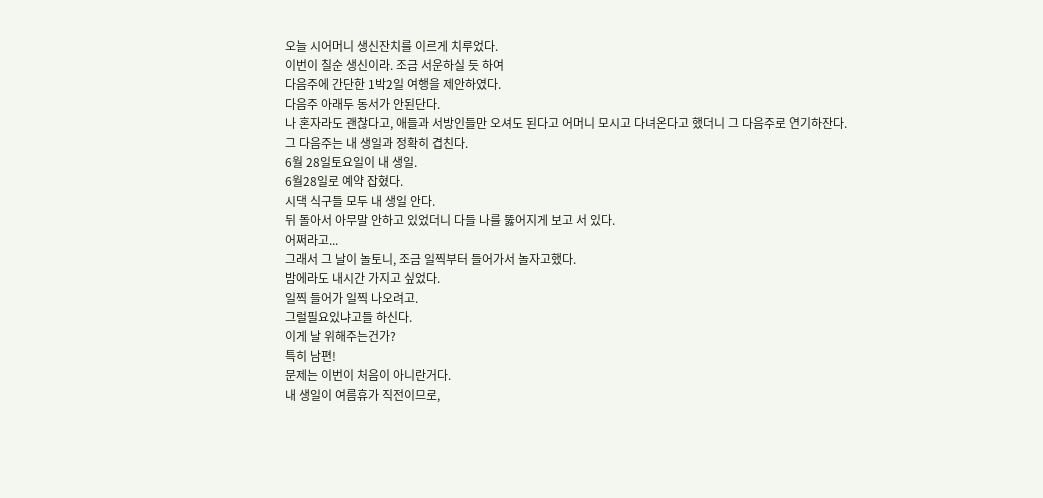오늘 시어머니 생신잔치를 이르게 치루었다.
이번이 칠순 생신이라. 조금 서운하실 듯 하여
다음주에 간단한 1박2일 여행을 제안하였다.
다음주 아래두 동서가 안된단다.
나 혼자라도 괜찮다고, 애들과 서방인들만 오셔도 된다고 어머니 모시고 다녀온다고 했더니 그 다음주로 연기하잔다.
그 다음주는 내 생일과 정확히 겹친다.
6월 28일토요일이 내 생일.
6월28일로 예약 잡혔다.
시댁 식구들 모두 내 생일 안다.
뒤 돌아서 아무말 안하고 있었더니 다들 나를 뚫어지게 보고 서 있다.
어쩌라고...
그래서 그 날이 놀토니, 조금 일찍부터 들어가서 놀자고했다.
밤에라도 내시간 가지고 싶었다.
일찍 들어가 일찍 나오려고.
그럴필요있냐고들 하신다.
이게 날 위해주는건가?
특히 남편!
문제는 이번이 처음이 아니란거다.
내 생일이 여름휴가 직전이므로,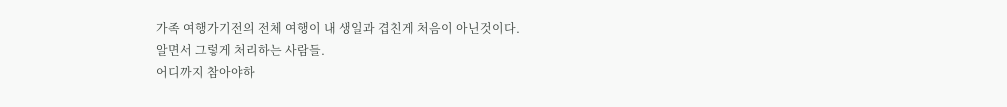가족 여행가기전의 전체 여행이 내 생일과 겹친게 처음이 아닌것이다.
알면서 그렇게 처리하는 사람들.
어디까지 참아야하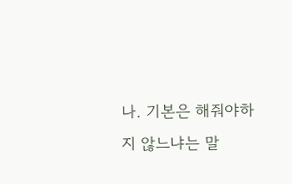나. 기본은 해줘야하지 않느냐는 말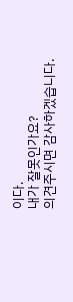이다.
내가 잘못인가요?
의견주시면 감사하겠습니다.